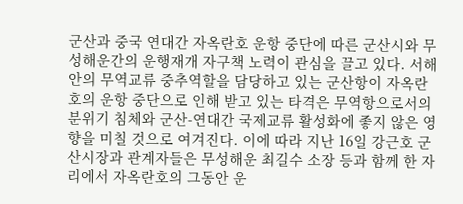군산과 중국 연대간 자옥란호 운항 중단에 따른 군산시와 무성해운간의 운행재개 자구책 노력이 관심을 끌고 있다. 서해안의 무역교류 중추역할을 담당하고 있는 군산항이 자옥란호의 운항 중단으로 인해 받고 있는 타격은 무역항으로서의 분위기 침체와 군산-연대간 국제교류 활성화에 좋지 않은 영향을 미칠 것으로 여겨진다. 이에 따라 지난 16일 강근호 군산시장과 관계자들은 무성해운 최길수 소장 등과 함께 한 자리에서 자옥란호의 그동안 운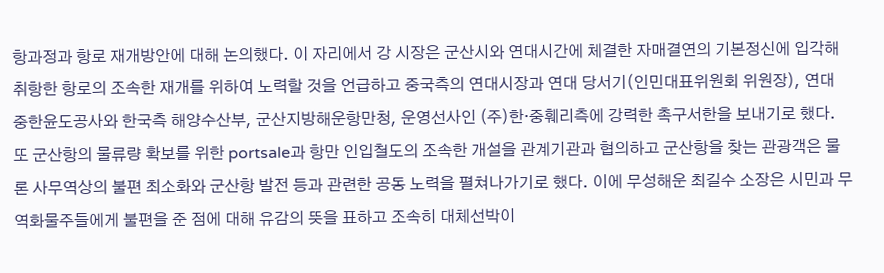항과정과 항로 재개방안에 대해 논의했다. 이 자리에서 강 시장은 군산시와 연대시간에 체결한 자매결연의 기본정신에 입각해 취항한 항로의 조속한 재개를 위하여 노력할 것을 언급하고 중국측의 연대시장과 연대 당서기(인민대표위원회 위원장), 연대 중한윤도공사와 한국측 해양수산부, 군산지방해운항만청, 운영선사인 (주)한·중훼리측에 강력한 촉구서한을 보내기로 했다. 또 군산항의 물류량 확보를 위한 portsale과 항만 인입철도의 조속한 개설을 관계기관과 협의하고 군산항을 찾는 관광객은 물론 사무역상의 불편 최소화와 군산항 발전 등과 관련한 공동 노력을 펼쳐나가기로 했다. 이에 무성해운 최길수 소장은 시민과 무역화물주들에게 불편을 준 점에 대해 유감의 뜻을 표하고 조속히 대체선박이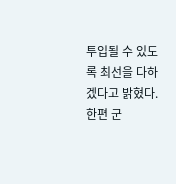투입될 수 있도록 최선을 다하겠다고 밝혔다. 한편 군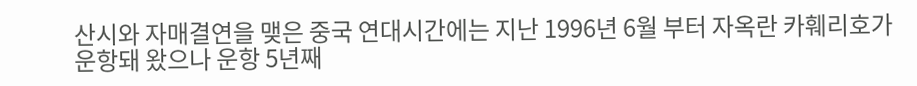산시와 자매결연을 맺은 중국 연대시간에는 지난 1996년 6월 부터 자옥란 카훼리호가 운항돼 왔으나 운항 5년째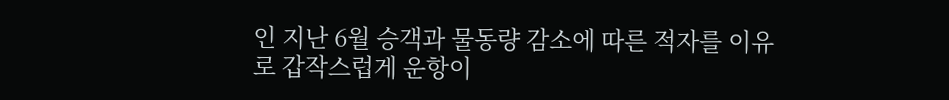인 지난 6월 승객과 물동량 감소에 따른 적자를 이유로 갑작스럽게 운항이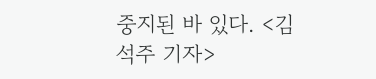중지된 바 있다. <김석주 기자>